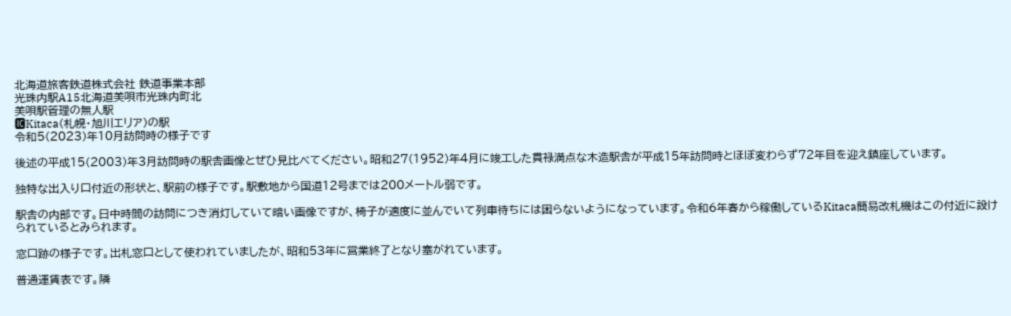北海道旅客鉄道株式会社 鉄道事業本部
光珠内駅A15北海道美唄市光珠内町北
美唄駅管理の無人駅
🆋Kitaca(札幌・旭川エリア)の駅
令和5(2023)年10月訪問時の様子です

後述の平成15(2003)年3月訪問時の駅舎画像とぜひ見比べてください。昭和27(1952)年4月に竣工した貫禄満点な木造駅舎が平成15年訪問時とほぼ変わらず72年目を迎え鎮座しています。

独特な出入り口付近の形状と、駅前の様子です。駅敷地から国道12号までは200メートル弱です。

駅舎の内部です。日中時間の訪問につき消灯していて暗い画像ですが、椅子が適度に並んでいて列車待ちには困らないようになっています。令和6年春から稼働しているKitaca簡易改札機はこの付近に設けられているとみられます。

窓口跡の様子です。出札窓口として使われていましたが、昭和53年に営業終了となり塞がれています。

普通運賃表です。隣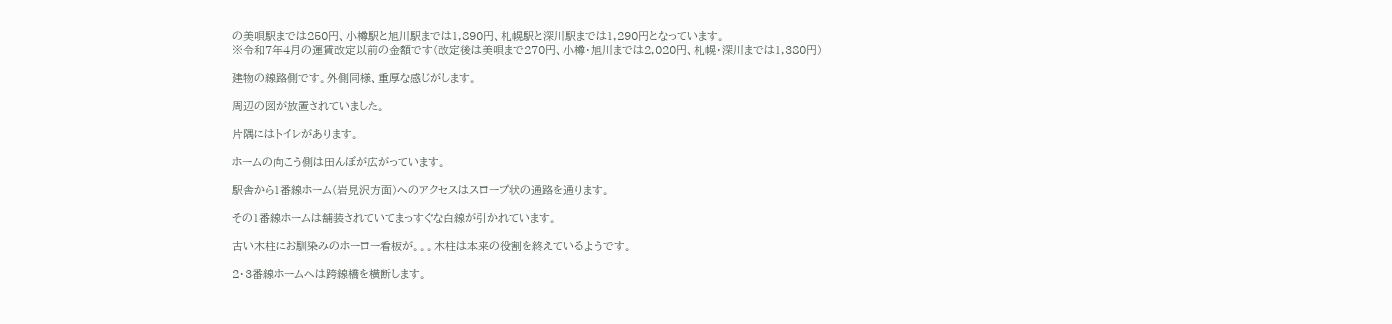の美唄駅までは250円、小樽駅と旭川駅までは1,890円、札幌駅と深川駅までは1,290円となっています。
※令和7年4月の運賃改定以前の金額です(改定後は美唄まで270円、小樽・旭川までは2,020円、札幌・深川までは1,380円)

建物の線路側です。外側同様、重厚な感じがします。

周辺の図が放置されていました。

片隅にはトイレがあります。

ホームの向こう側は田んぼが広がっています。

駅舎から1番線ホーム(岩見沢方面)へのアクセスはスロープ状の通路を通ります。

その1番線ホームは舗装されていてまっすぐな白線が引かれています。

古い木柱にお馴染みのホーロー看板が。。。木柱は本来の役割を終えているようです。

2・3番線ホームへは跨線橋を横断します。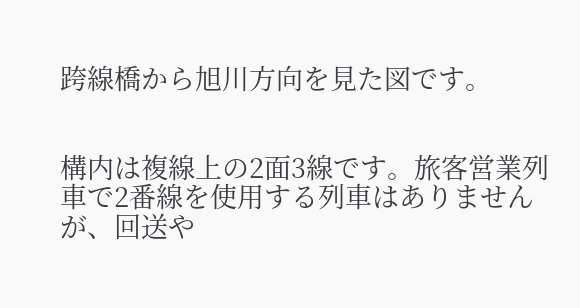跨線橋から旭川方向を見た図です。


構内は複線上の2面3線です。旅客営業列車で2番線を使用する列車はありませんが、回送や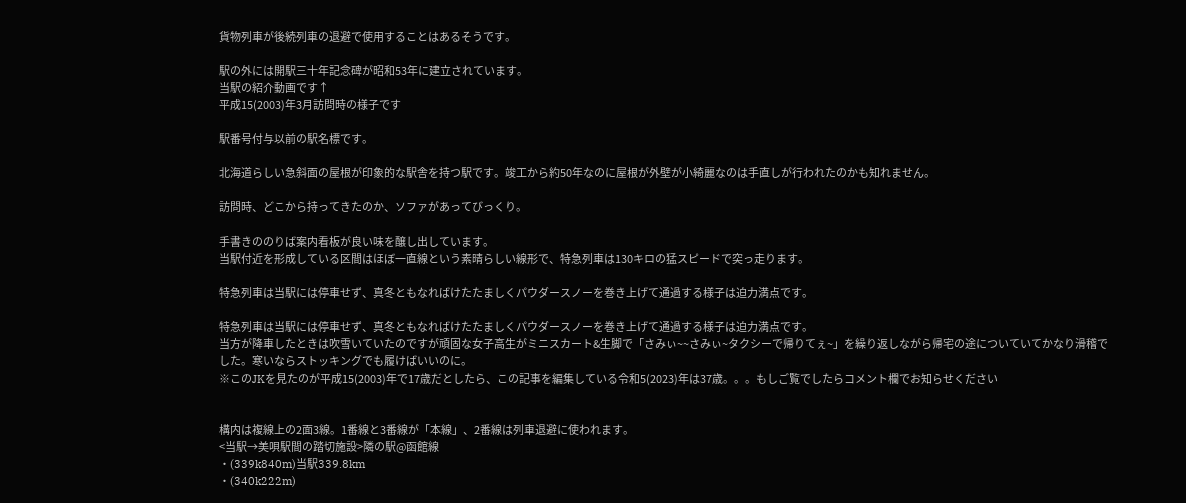貨物列車が後続列車の退避で使用することはあるそうです。

駅の外には開駅三十年記念碑が昭和53年に建立されています。
当駅の紹介動画です↑
平成15(2003)年3月訪問時の様子です

駅番号付与以前の駅名標です。

北海道らしい急斜面の屋根が印象的な駅舎を持つ駅です。竣工から約50年なのに屋根が外壁が小綺麗なのは手直しが行われたのかも知れません。

訪問時、どこから持ってきたのか、ソファがあってびっくり。

手書きののりば案内看板が良い味を醸し出しています。
当駅付近を形成している区間はほぼ一直線という素晴らしい線形で、特急列車は130キロの猛スピードで突っ走ります。

特急列車は当駅には停車せず、真冬ともなればけたたましくパウダースノーを巻き上げて通過する様子は迫力満点です。

特急列車は当駅には停車せず、真冬ともなればけたたましくパウダースノーを巻き上げて通過する様子は迫力満点です。
当方が降車したときは吹雪いていたのですが頑固な女子高生がミニスカート&生脚で「さみぃ~~さみぃ~タクシーで帰りてぇ~」を繰り返しながら帰宅の途についていてかなり滑稽でした。寒いならストッキングでも履けばいいのに。
※このJKを見たのが平成15(2003)年で17歳だとしたら、この記事を編集している令和5(2023)年は37歳。。。もしご覧でしたらコメント欄でお知らせください


構内は複線上の2面3線。1番線と3番線が「本線」、2番線は列車退避に使われます。
<当駅→美唄駅間の踏切施設>隣の駅@函館線
・(339k840m)当駅339.8km
・(340k222m)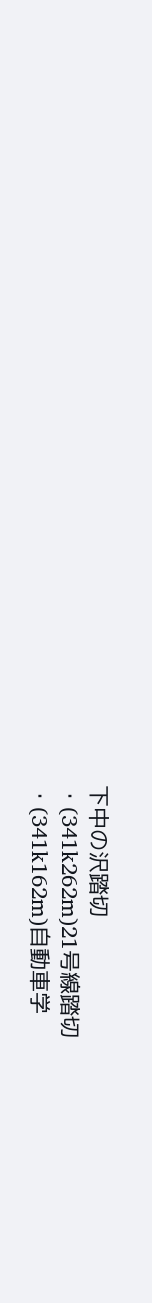下中の沢踏切
・(341k262m)21号線踏切
・(341k162m)自動車学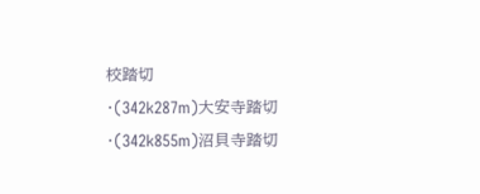校踏切
・(342k287m)大安寺踏切
・(342k855m)沼貝寺踏切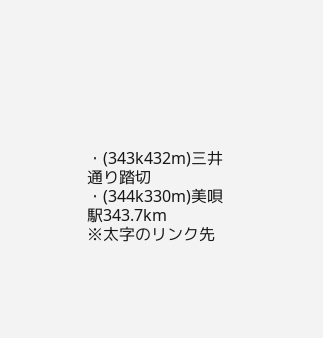・(343k432m)三井通り踏切
・(344k330m)美唄駅343.7km
※太字のリンク先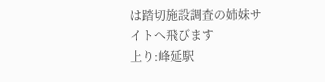は踏切施設調査の姉妹サイトへ飛びます
上り:峰延駅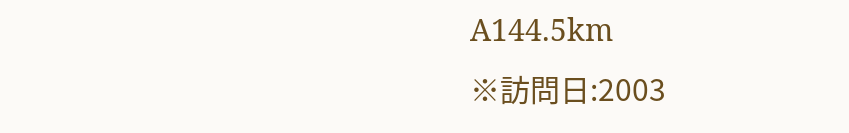A144.5km
※訪問日:2003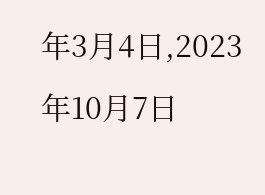年3月4日,2023年10月7日